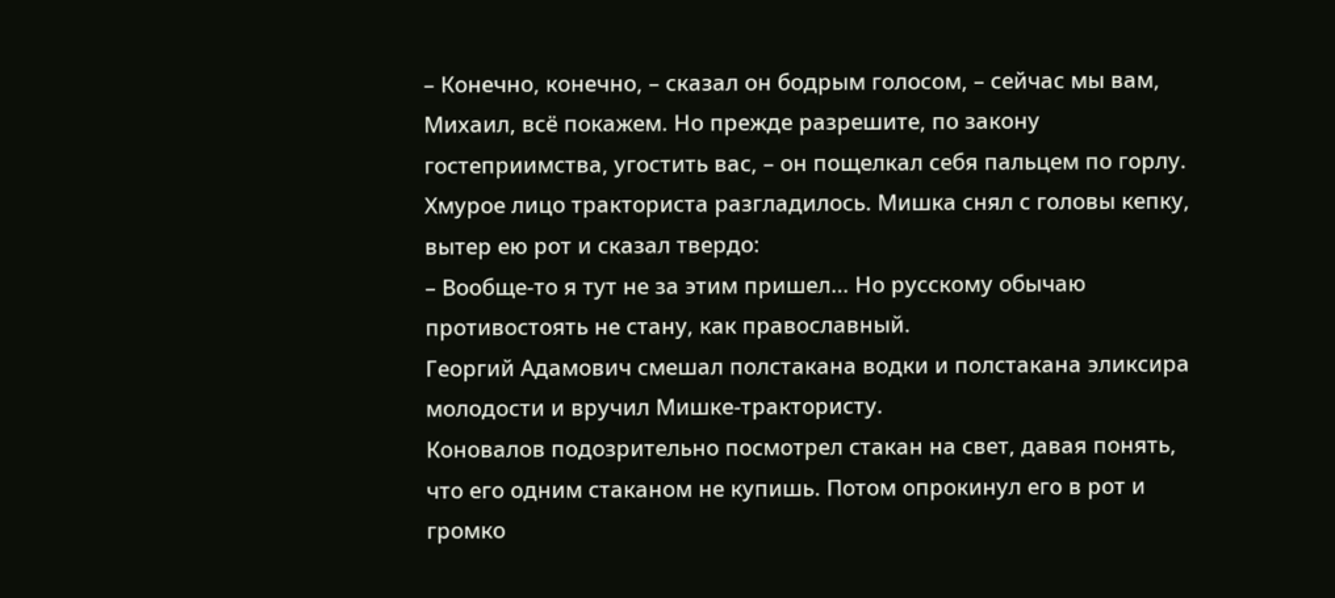– Конечно, конечно, – сказал он бодрым голосом, – сейчас мы вам, Михаил, всё покажем. Но прежде разрешите, по закону гостеприимства, угостить вас, – он пощелкал себя пальцем по горлу.
Хмурое лицо тракториста разгладилось. Мишка снял с головы кепку, вытер ею рот и сказал твердо:
– Вообще-то я тут не за этим пришел… Но русскому обычаю противостоять не стану, как православный.
Георгий Адамович смешал полстакана водки и полстакана эликсира молодости и вручил Мишке-трактористу.
Коновалов подозрительно посмотрел стакан на свет, давая понять, что его одним стаканом не купишь. Потом опрокинул его в рот и громко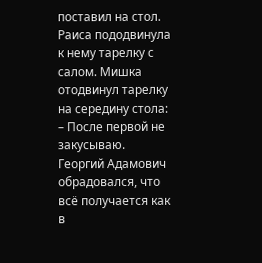поставил на стол. Раиса пододвинула к нему тарелку с салом. Мишка отодвинул тарелку на середину стола:
– После первой не закусываю.
Георгий Адамович обрадовался, что всё получается как в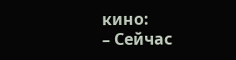кино:
– Сейчас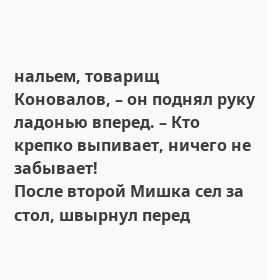нальем, товарищ Коновалов, – он поднял руку ладонью вперед. – Кто крепко выпивает, ничего не забывает!
После второй Мишка сел за стол, швырнул перед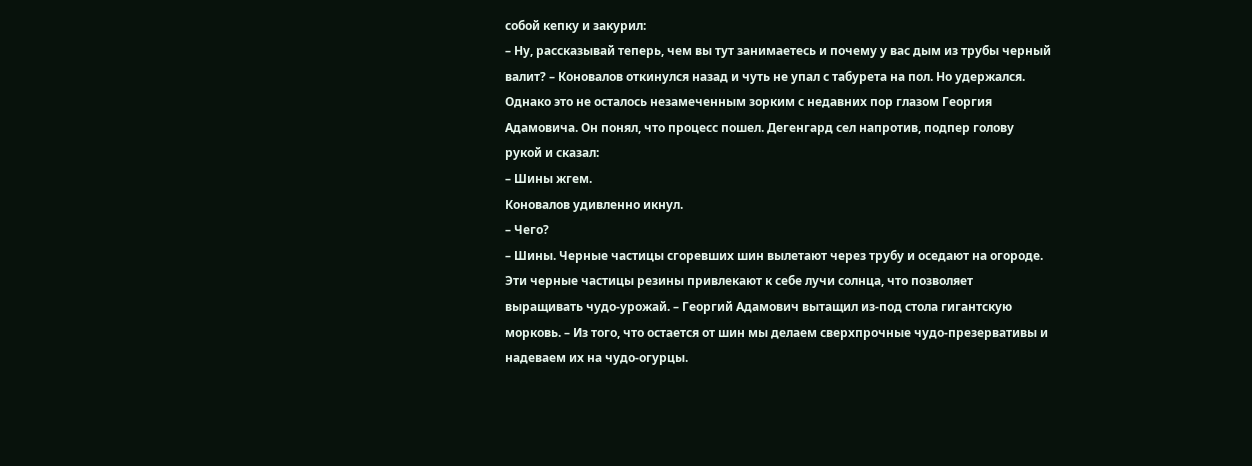собой кепку и закурил:
– Ну, рассказывай теперь, чем вы тут занимаетесь и почему у вас дым из трубы черный валит? – Коновалов откинулся назад и чуть не упал с табурета на пол. Но удержался.
Однако это не осталось незамеченным зорким с недавних пор глазом Георгия Адамовича. Он понял, что процесс пошел. Дегенгард сел напротив, подпер голову рукой и сказал:
– Шины жгем.
Коновалов удивленно икнул.
– Чего?
– Шины. Черные частицы сгоревших шин вылетают через трубу и оседают на огороде. Эти черные частицы резины привлекают к себе лучи солнца, что позволяет выращивать чудо-урожай. – Георгий Адамович вытащил из-под стола гигантскую морковь. – Из того, что остается от шин мы делаем сверхпрочные чудо-презервативы и надеваем их на чудо-огурцы.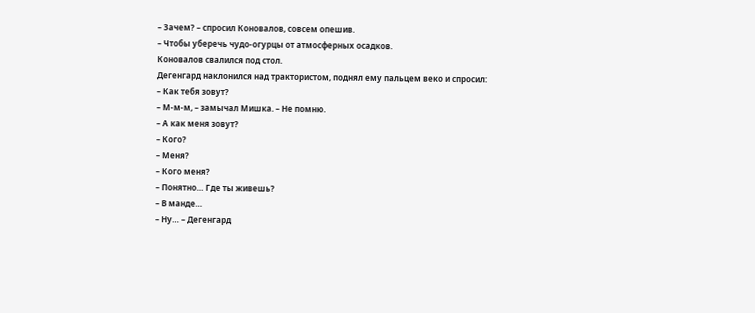– Зачем? – спросил Коновалов, совсем опешив.
– Чтобы уберечь чудо-огурцы от атмосферных осадков.
Коновалов свалился под стол.
Дегенгард наклонился над трактористом, поднял ему пальцем веко и спросил:
– Как тебя зовут?
– М-м-м, – замычал Мишка. – Не помню.
– А как меня зовут?
– Кого?
– Меня?
– Кого меня?
– Понятно… Где ты живешь?
– В манде…
– Ну… – Дегенгард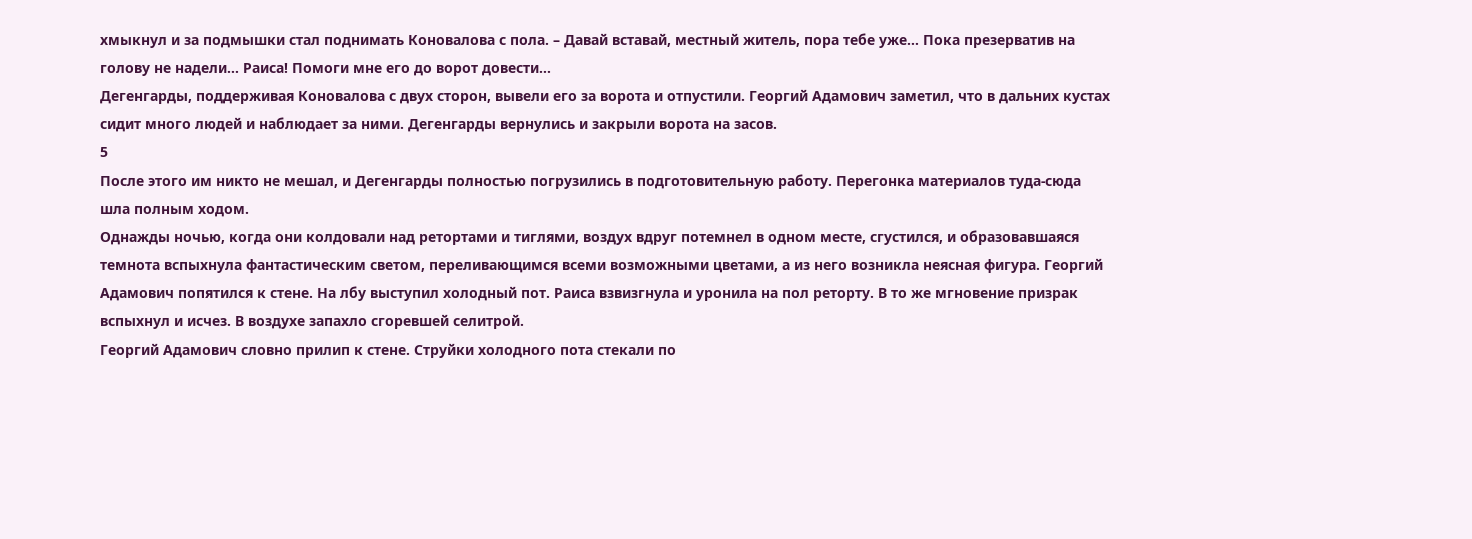хмыкнул и за подмышки стал поднимать Коновалова с пола. – Давай вставай, местный житель, пора тебе уже… Пока презерватив на голову не надели… Раиса! Помоги мне его до ворот довести…
Дегенгарды, поддерживая Коновалова с двух сторон, вывели его за ворота и отпустили. Георгий Адамович заметил, что в дальних кустах сидит много людей и наблюдает за ними. Дегенгарды вернулись и закрыли ворота на засов.
5
После этого им никто не мешал, и Дегенгарды полностью погрузились в подготовительную работу. Перегонка материалов туда-сюда шла полным ходом.
Однажды ночью, когда они колдовали над ретортами и тиглями, воздух вдруг потемнел в одном месте, сгустился, и образовавшаяся темнота вспыхнула фантастическим светом, переливающимся всеми возможными цветами, а из него возникла неясная фигура. Георгий Адамович попятился к стене. На лбу выступил холодный пот. Раиса взвизгнула и уронила на пол реторту. В то же мгновение призрак вспыхнул и исчез. В воздухе запахло сгоревшей селитрой.
Георгий Адамович словно прилип к стене. Струйки холодного пота стекали по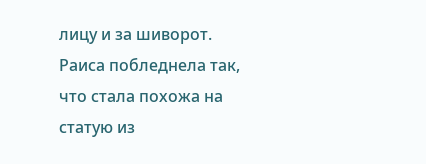лицу и за шиворот. Раиса побледнела так, что стала похожа на статую из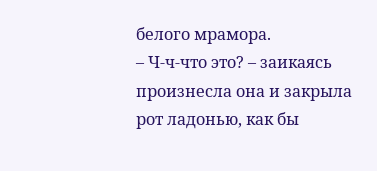белого мрамора.
– Ч-ч-что это? – заикаясь произнесла она и закрыла рот ладонью, как бы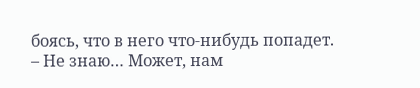боясь, что в него что-нибудь попадет.
– Не знаю… Может, нам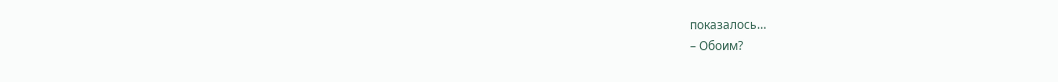показалось…
– Обоим?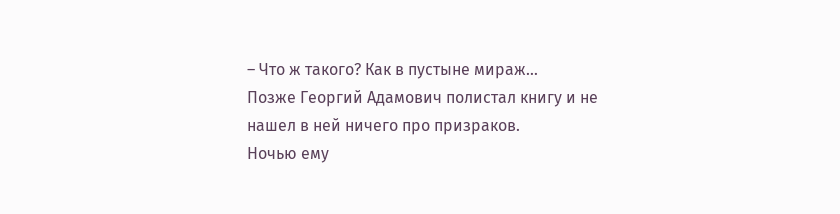– Что ж такого? Как в пустыне мираж…
Позже Георгий Адамович полистал книгу и не нашел в ней ничего про призраков.
Ночью ему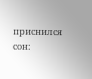приснился сон: